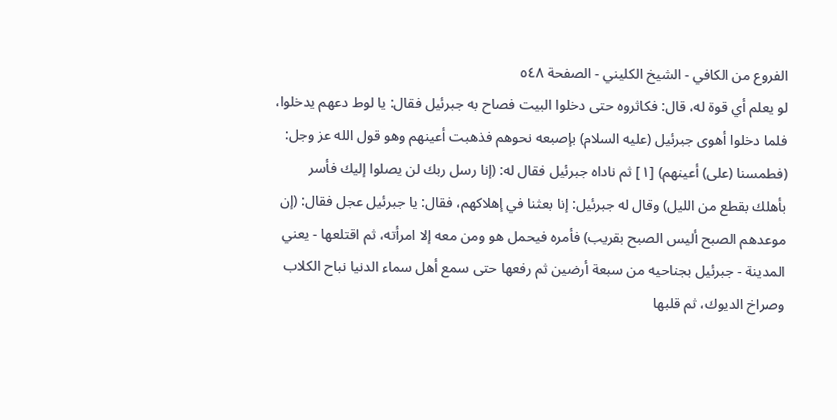الفروع من الكافي - الشيخ الكليني - الصفحة ٥٤٨
لو يعلم أي قوة له، قال: فكاثروه حتى دخلوا البيت فصاح به جبرئيل فقال: يا لوط دعهم يدخلوا، فلما دخلوا أهوى جبرئيل (عليه السلام) بإصبعه نحوهم فذهبت أعينهم وهو قول الله عز وجل: (فطمسنا (على) أعينهم) [١] ثم ناداه جبرئيل فقال له: (إنا رسل ربك لن يصلوا إليك فأسر بأهلك بقطع من الليل) وقال له جبرئيل: إنا بعثنا في إهلاكهم، فقال: يا جبرئيل عجل فقال: (إن موعدهم الصبح أليس الصبح بقريب) فأمره فيحمل هو ومن معه إلا امرأته، ثم اقتلعها - يعني المدينة - جبرئيل بجناحيه من سبعة أرضين ثم رفعها حتى سمع أهل سماء الدنيا نباح الكلاب وصراخ الديوك، ثم قلبها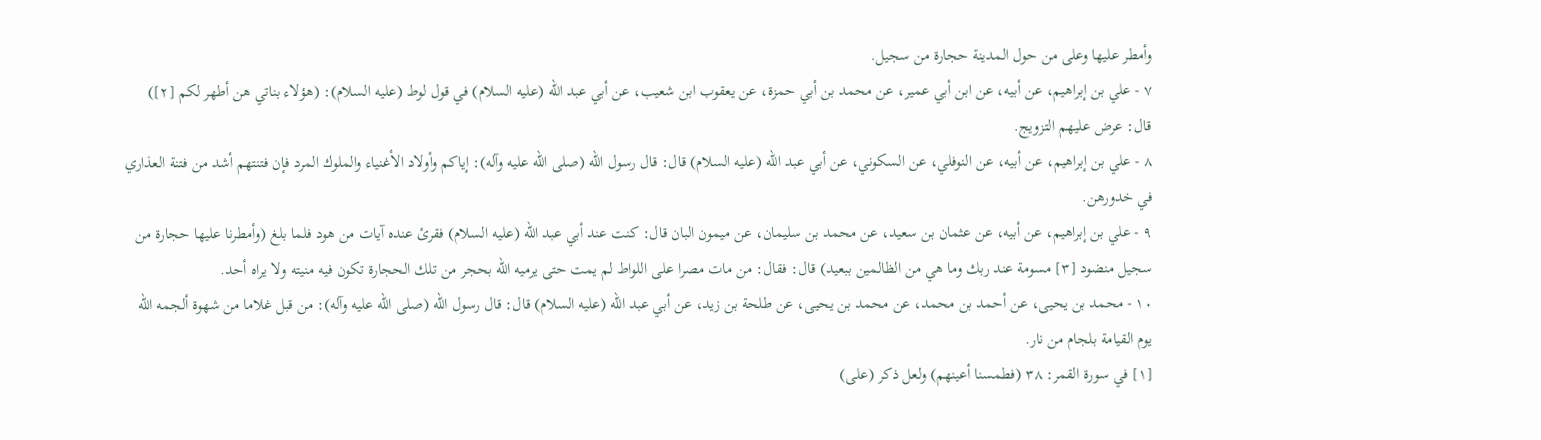وأمطر عليها وعلى من حول المدينة حجارة من سجيل.
٧ - علي بن إبراهيم، عن أبيه، عن ابن أبي عمير، عن محمد بن أبي حمزة، عن يعقوب ابن شعيب، عن أبي عبد الله (عليه السلام) في قول لوط (عليه السلام): (هؤلاء بناتي هن أطهر لكم [٢]) قال: عرض عليهم التزويج.
٨ - علي بن إبراهيم، عن أبيه، عن النوفلي، عن السكوني، عن أبي عبد الله (عليه السلام) قال: قال رسول الله (صلى الله عليه وآله): إياكم وأولاد الأغنياء والملوك المرد فإن فتنتهم أشد من فتنة العذاري في خدورهن.
٩ - علي بن إبراهيم، عن أبيه، عن عثمان بن سعيد، عن محمد بن سليمان، عن ميمون البان قال: كنت عند أبي عبد الله (عليه السلام) فقرئ عنده آيات من هود فلما بلغ (وأمطرنا عليها حجارة من سجيل منضود [٣] مسومة عند ربك وما هي من الظالمين ببعيد) قال: فقال: من مات مصرا على اللواط لم يمت حتى يرميه الله بحجر من تلك الحجارة تكون فيه منيته ولا يراه أحد.
١٠ - محمد بن يحيى، عن أحمد بن محمد، عن محمد بن يحيى، عن طلحة بن زيد، عن أبي عبد الله (عليه السلام) قال: قال رسول الله (صلى الله عليه وآله): من قبل غلاما من شهوة ألجمه الله يوم القيامة بلجام من نار.
[١] في سورة القمر: ٣٨ (فطمسنا أعينهم) ولعل ذكر (على)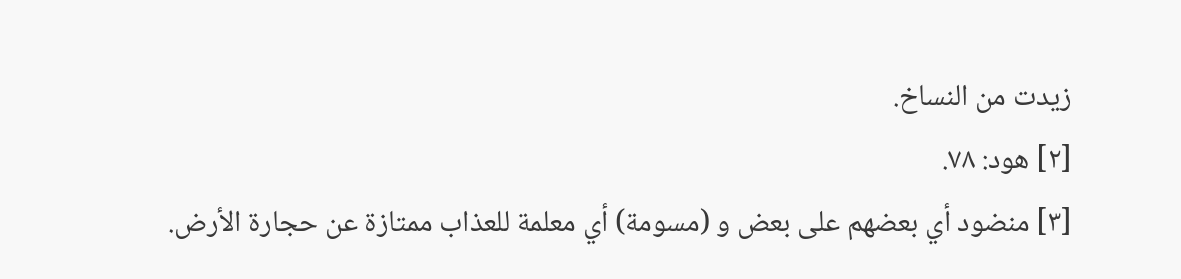زيدت من النساخ.
[٢] هود: ٧٨.
[٣] منضود أي بعضهم على بعض و (مسومة) أي معلمة للعذاب ممتازة عن حجارة الأرض.